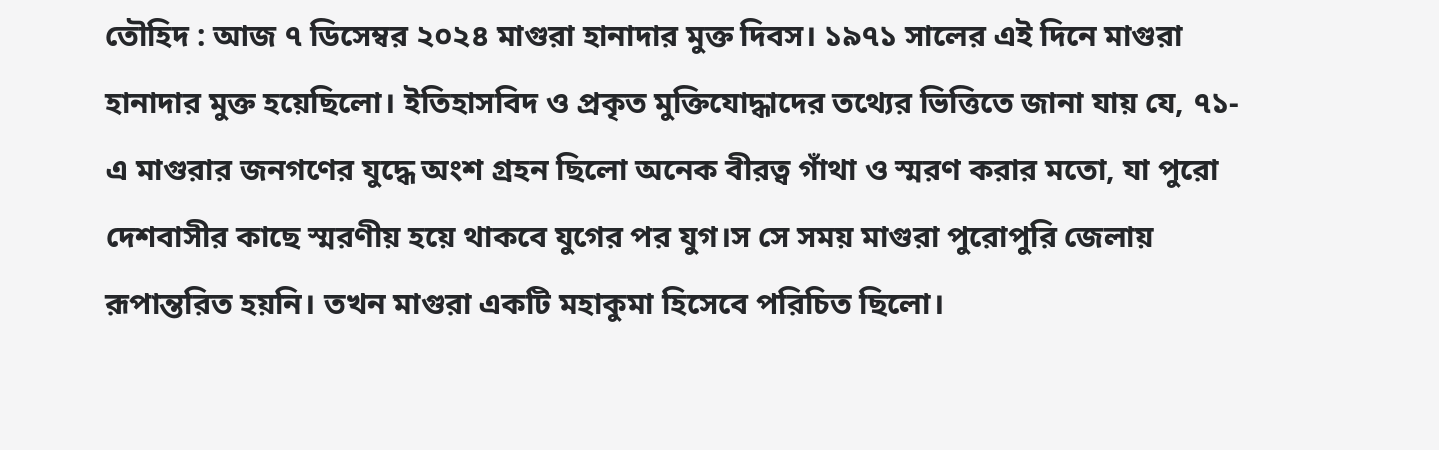তৌহিদ : আজ ৭ ডিসেম্বর ২০২৪ মাগুরা হানাদার মুক্ত দিবস। ১৯৭১ সালের এই দিনে মাগুরা হানাদার মুক্ত হয়েছিলো। ইতিহাসবিদ ও প্রকৃত মুক্তিযোদ্ধাদের তথ্যের ভিত্তিতে জানা যায় যে, ৭১-এ মাগুরার জনগণের যুদ্ধে অংশ গ্রহন ছিলো অনেক বীরত্ব গাঁথা ও স্মরণ করার মতো, যা পুরো দেশবাসীর কাছে স্মরণীয় হয়ে থাকবে যুগের পর যুগ।স সে সময় মাগুরা পুরোপুরি জেলায় রূপান্তরিত হয়নি। তখন মাগুরা একটি মহাকুমা হিসেবে পরিচিত ছিলো।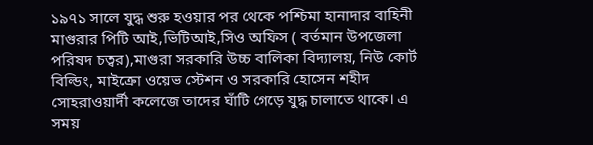১৯৭১ সালে যুদ্ধ শুরু হওয়ার পর থেকে পশ্চিমা হানাদার বাহিনী মাগুরার পিটি আই,ভিটিআই,সিও অফিস ( বর্তমান উপজেলা পরিষদ চত্বর),মাগুরা সরকারি উচ্চ বালিকা বিদ্যালয়, নিউ কোর্ট বিল্ডিং, মাইক্রো ওয়েভ স্টেশন ও সরকারি হোসেন শহীদ সোহরাওয়ার্দী কলেজে তাদের ঘাঁটি গেড়ে যুদ্ধ চালাতে থাকে। এ সময়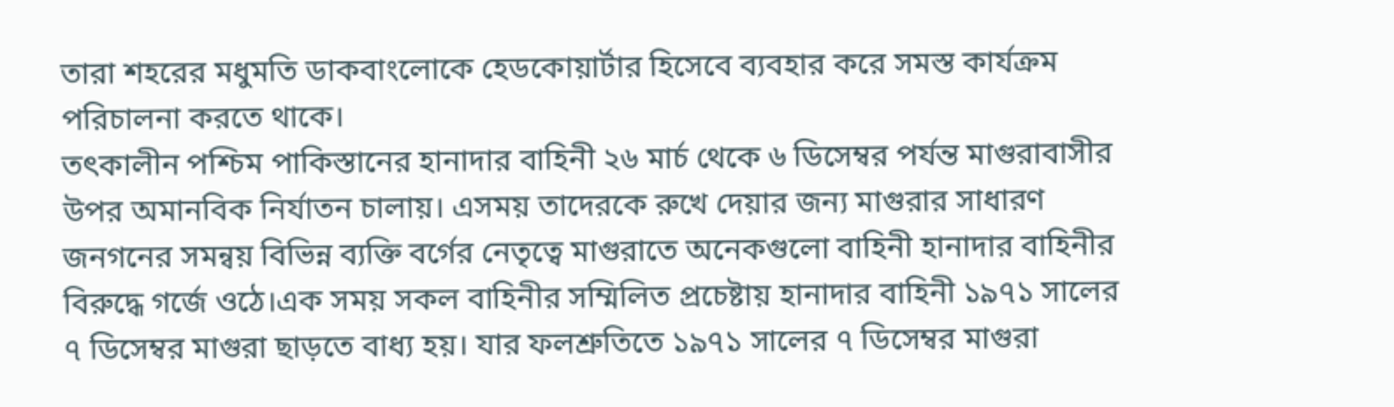তারা শহরের মধুমতি ডাকবাংলোকে হেডকোয়ার্টার হিসেবে ব্যবহার করে সমস্ত কার্যক্রম পরিচালনা করতে থাকে।
তৎকালীন পশ্চিম পাকিস্তানের হানাদার বাহিনী ২৬ মার্চ থেকে ৬ ডিসেম্বর পর্যন্ত মাগুরাবাসীর উপর অমানবিক নির্যাতন চালায়। এসময় তাদেরকে রুখে দেয়ার জন্য মাগুরার সাধারণ জনগনের সমন্বয় বিভিন্ন ব্যক্তি বর্গের নেতৃত্বে মাগুরাতে অনেকগুলো বাহিনী হানাদার বাহিনীর বিরুদ্ধে গর্জে ওঠে।এক সময় সকল বাহিনীর সম্মিলিত প্রচেষ্টায় হানাদার বাহিনী ১৯৭১ সালের ৭ ডিসেম্বর মাগুরা ছাড়তে বাধ্য হয়। যার ফলশ্রুতিতে ১৯৭১ সালের ৭ ডিসেম্বর মাগুরা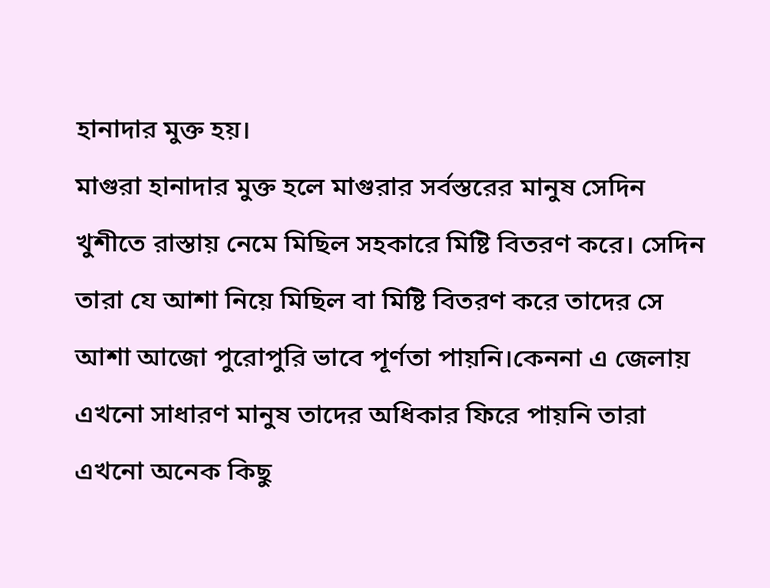হানাদার মুক্ত হয়।
মাগুরা হানাদার মুক্ত হলে মাগুরার সর্বস্তরের মানুষ সেদিন খুশীতে রাস্তায় নেমে মিছিল সহকারে মিষ্টি বিতরণ করে। সেদিন তারা যে আশা নিয়ে মিছিল বা মিষ্টি বিতরণ করে তাদের সে আশা আজো পুরোপুরি ভাবে পূর্ণতা পায়নি।কেননা এ জেলায় এখনো সাধারণ মানুষ তাদের অধিকার ফিরে পায়নি তারা এখনো অনেক কিছু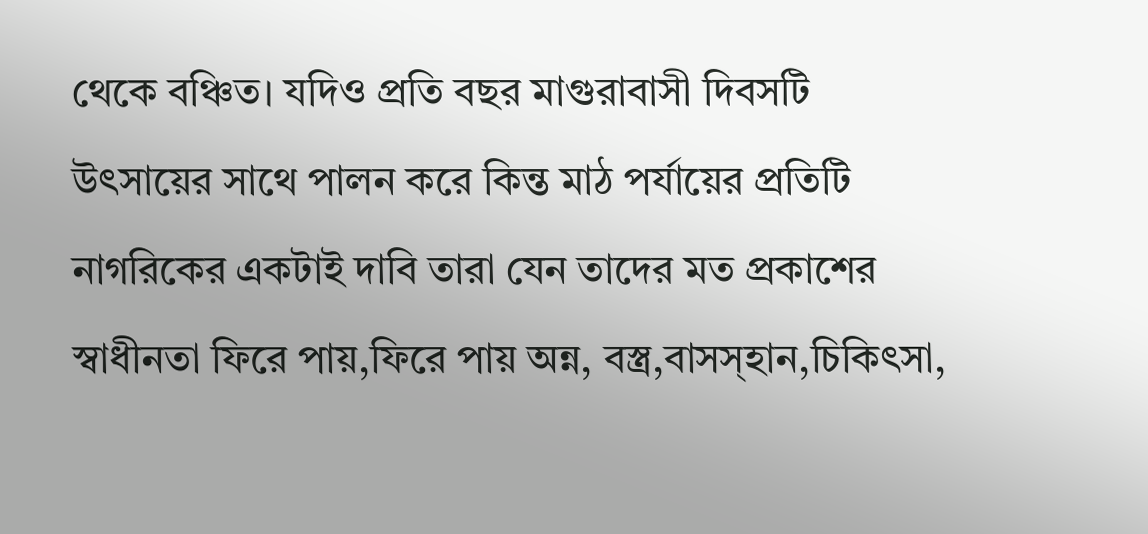থেকে বঞ্চিত। যদিও প্রতি বছর মাগুরাবাসী দিবসটি উৎসায়ের সাথে পালন করে কিন্ত মাঠ পর্যায়ের প্রতিটি নাগরিকের একটাই দাবি তারা যেন তাদের মত প্রকাশের স্বাধীনতা ফিরে পায়,ফিরে পায় অন্ন, বস্ত্র,বাসস্হান,চিকিৎসা,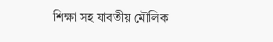শিক্ষা সহ যাবতীয় মৌলিক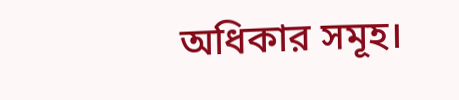অধিকার সমূহ।